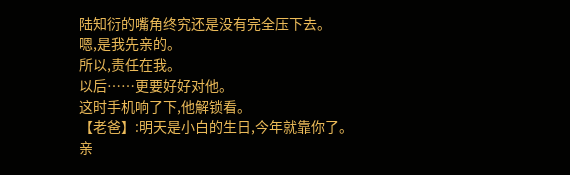陆知衍的嘴角终究还是没有完全压下去。
嗯,是我先亲的。
所以,责任在我。
以后……更要好好对他。
这时手机响了下,他解锁看。
【老爸】:明天是小白的生日,今年就靠你了。
亲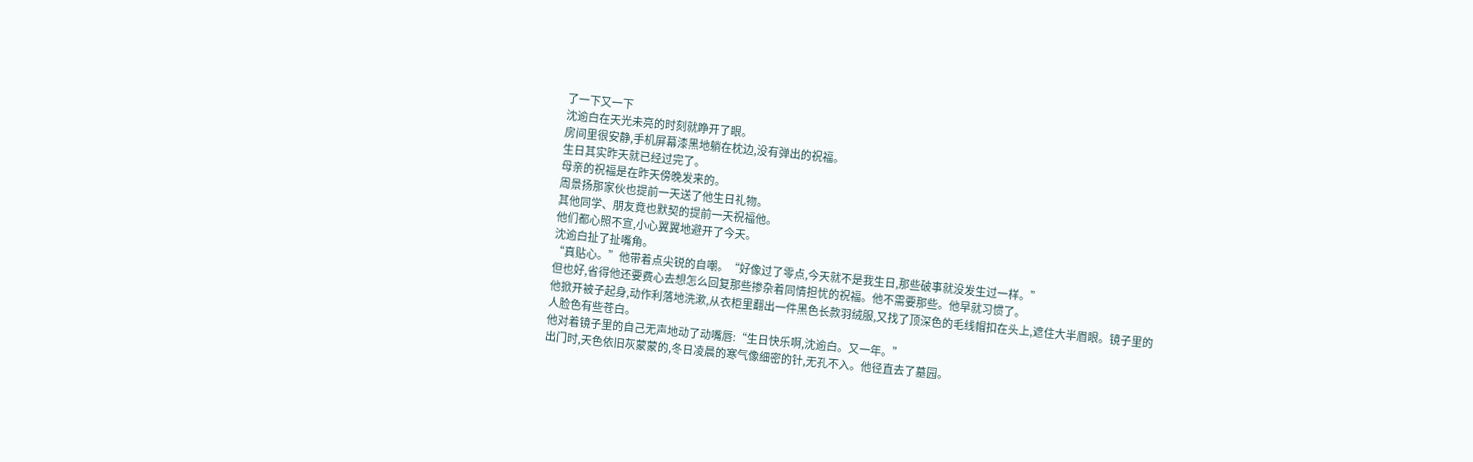了一下又一下
沈逾白在天光未亮的时刻就睁开了眼。
房间里很安静,手机屏幕漆黑地躺在枕边,没有弹出的祝福。
生日其实昨天就已经过完了。
母亲的祝福是在昨天傍晚发来的。
周景扬那家伙也提前一天送了他生日礼物。
其他同学、朋友竟也默契的提前一天祝福他。
他们都心照不宣,小心翼翼地避开了今天。
沈逾白扯了扯嘴角。
“真贴心。”他带着点尖锐的自嘲。“好像过了零点,今天就不是我生日,那些破事就没发生过一样。”
但也好,省得他还要费心去想怎么回复那些掺杂着同情担忧的祝福。他不需要那些。他早就习惯了。
他掀开被子起身,动作利落地洗漱,从衣柜里翻出一件黑色长款羽绒服,又找了顶深色的毛线帽扣在头上,遮住大半眉眼。镜子里的人脸色有些苍白。
他对着镜子里的自己无声地动了动嘴唇:“生日快乐啊,沈逾白。又一年。”
出门时,天色依旧灰蒙蒙的,冬日凌晨的寒气像细密的针,无孔不入。他径直去了墓园。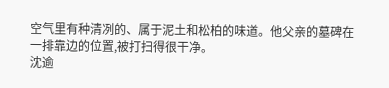空气里有种清冽的、属于泥土和松柏的味道。他父亲的墓碑在一排靠边的位置,被打扫得很干净。
沈逾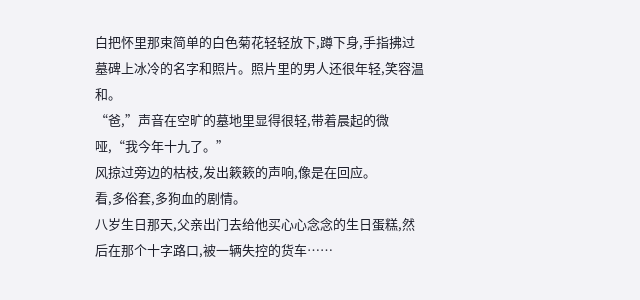白把怀里那束简单的白色菊花轻轻放下,蹲下身,手指拂过墓碑上冰冷的名字和照片。照片里的男人还很年轻,笑容温和。
“爸,”声音在空旷的墓地里显得很轻,带着晨起的微哑,“我今年十九了。”
风掠过旁边的枯枝,发出簌簌的声响,像是在回应。
看,多俗套,多狗血的剧情。
八岁生日那天,父亲出门去给他买心心念念的生日蛋糕,然后在那个十字路口,被一辆失控的货车……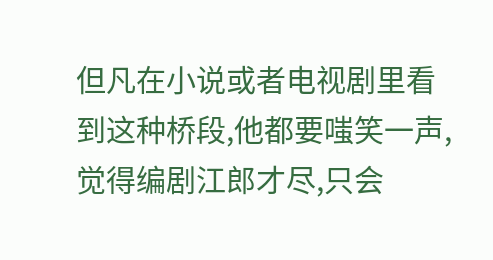但凡在小说或者电视剧里看到这种桥段,他都要嗤笑一声,觉得编剧江郎才尽,只会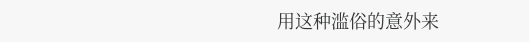用这种滥俗的意外来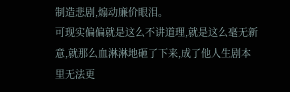制造悲剧,煽动廉价眼泪。
可现实偏偏就是这么不讲道理,就是这么毫无新意,就那么血淋淋地砸了下来,成了他人生剧本里无法更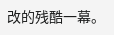改的残酷一幕。